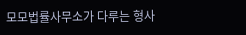모모법률사무소가 다루는 형사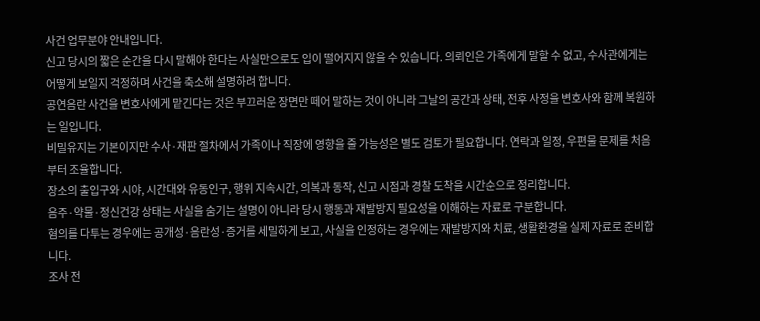사건 업무분야 안내입니다.
신고 당시의 짧은 순간을 다시 말해야 한다는 사실만으로도 입이 떨어지지 않을 수 있습니다. 의뢰인은 가족에게 말할 수 없고, 수사관에게는 어떻게 보일지 걱정하며 사건을 축소해 설명하려 합니다.
공연음란 사건을 변호사에게 맡긴다는 것은 부끄러운 장면만 떼어 말하는 것이 아니라 그날의 공간과 상태, 전후 사정을 변호사와 함께 복원하는 일입니다.
비밀유지는 기본이지만 수사·재판 절차에서 가족이나 직장에 영향을 줄 가능성은 별도 검토가 필요합니다. 연락과 일정, 우편물 문제를 처음부터 조율합니다.
장소의 출입구와 시야, 시간대와 유동인구, 행위 지속시간, 의복과 동작, 신고 시점과 경찰 도착을 시간순으로 정리합니다.
음주·약물·정신건강 상태는 사실을 숨기는 설명이 아니라 당시 행동과 재발방지 필요성을 이해하는 자료로 구분합니다.
혐의를 다투는 경우에는 공개성·음란성·증거를 세밀하게 보고, 사실을 인정하는 경우에는 재발방지와 치료, 생활환경을 실제 자료로 준비합니다.
조사 전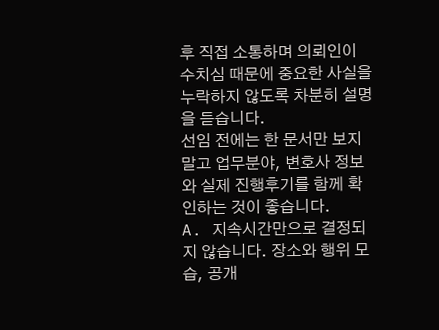후 직접 소통하며 의뢰인이 수치심 때문에 중요한 사실을 누락하지 않도록 차분히 설명을 듣습니다.
선임 전에는 한 문서만 보지 말고 업무분야, 변호사 정보와 실제 진행후기를 함께 확인하는 것이 좋습니다.
A. 지속시간만으로 결정되지 않습니다. 장소와 행위 모습, 공개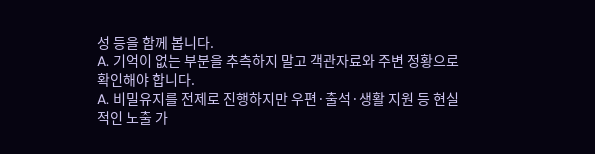성 등을 함께 봅니다.
A. 기억이 없는 부분을 추측하지 말고 객관자료와 주변 정황으로 확인해야 합니다.
A. 비밀유지를 전제로 진행하지만 우편·출석·생활 지원 등 현실적인 노출 가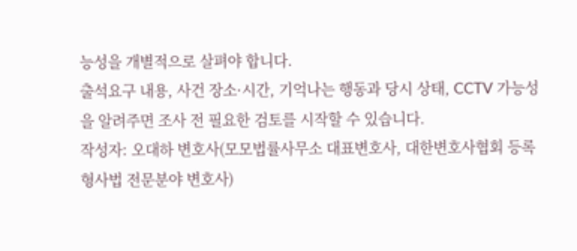능성을 개별적으로 살펴야 합니다.
출석요구 내용, 사건 장소·시간, 기억나는 행동과 당시 상태, CCTV 가능성을 알려주면 조사 전 필요한 검토를 시작할 수 있습니다.
작성자: 오대하 변호사(모모법률사무소 대표변호사, 대한변호사협회 등록 형사법 전문분야 변호사)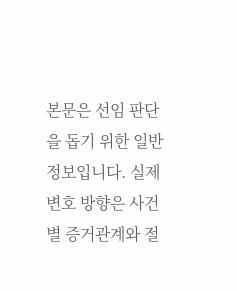본문은 선임 판단을 돕기 위한 일반 정보입니다. 실제 변호 방향은 사건별 증거관계와 절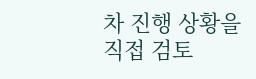차 진행 상황을 직접 검토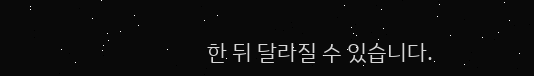한 뒤 달라질 수 있습니다.